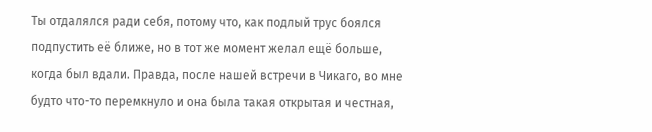Ты отдалялся ради себя, потому что, как подлый трус боялся подпустить её ближе, но в тот же момент желал ещё больше, когда был вдали. Правда, после нашей встречи в Чикаго, во мне будто что-то перемкнуло и она была такая открытая и честная,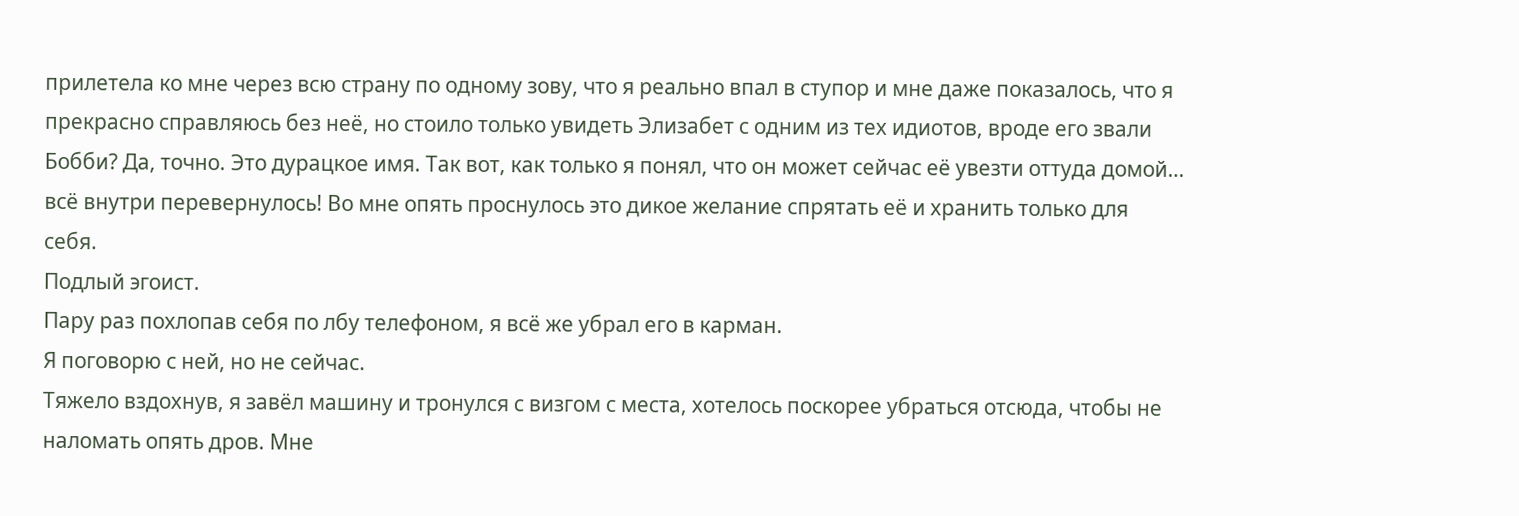прилетела ко мне через всю страну по одному зову, что я реально впал в ступор и мне даже показалось, что я прекрасно справляюсь без неё, но стоило только увидеть Элизабет с одним из тех идиотов, вроде его звали Бобби? Да, точно. Это дурацкое имя. Так вот, как только я понял, что он может сейчас её увезти оттуда домой… всё внутри перевернулось! Во мне опять проснулось это дикое желание спрятать её и хранить только для себя.
Подлый эгоист.
Пару раз похлопав себя по лбу телефоном, я всё же убрал его в карман.
Я поговорю с ней, но не сейчас.
Тяжело вздохнув, я завёл машину и тронулся с визгом с места, хотелось поскорее убраться отсюда, чтобы не наломать опять дров. Мне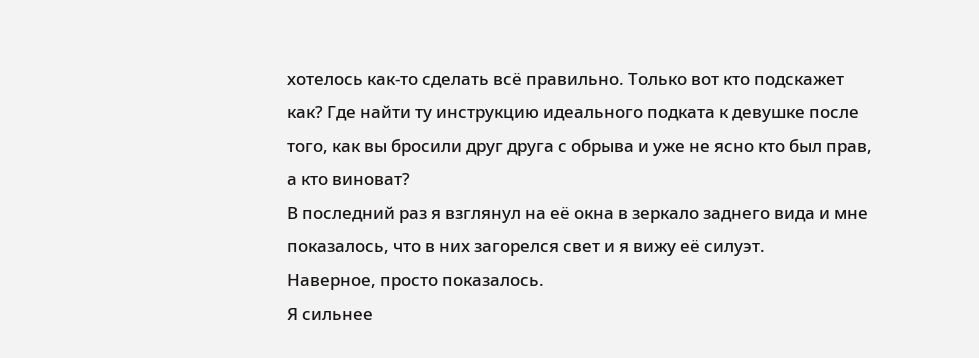хотелось как-то сделать всё правильно. Только вот кто подскажет как? Где найти ту инструкцию идеального подката к девушке после того, как вы бросили друг друга с обрыва и уже не ясно кто был прав, а кто виноват?
В последний раз я взглянул на её окна в зеркало заднего вида и мне показалось, что в них загорелся свет и я вижу её силуэт.
Наверное, просто показалось.
Я сильнее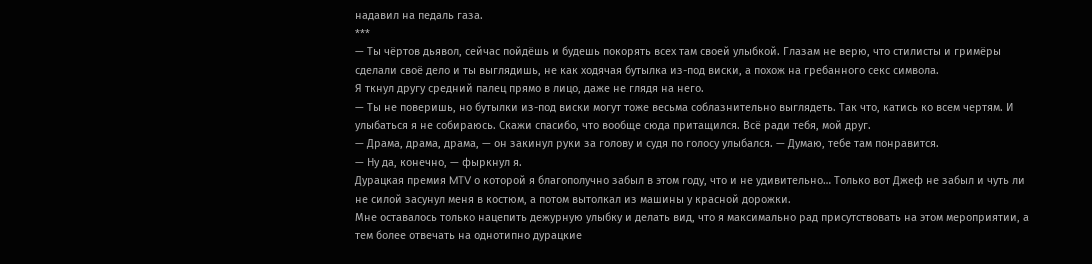надавил на педаль газа.
***
— Ты чёртов дьявол, сейчас пойдёшь и будешь покорять всех там своей улыбкой. Глазам не верю, что стилисты и гримёры сделали своё дело и ты выглядишь, не как ходячая бутылка из-под виски, а похож на гребанного секс символа.
Я ткнул другу средний палец прямо в лицо, даже не глядя на него.
— Ты не поверишь, но бутылки из-под виски могут тоже весьма соблазнительно выглядеть. Так что, катись ко всем чертям. И улыбаться я не собираюсь. Скажи спасибо, что вообще сюда притащился. Всё ради тебя, мой друг.
— Драма, драма, драма, — он закинул руки за голову и судя по голосу улыбался. — Думаю, тебе там понравится.
— Ну да, конечно, — фыркнул я.
Дурацкая премия MTV о которой я благополучно забыл в этом году, что и не удивительно… Только вот Джеф не забыл и чуть ли не силой засунул меня в костюм, а потом вытолкал из машины у красной дорожки.
Мне оставалось только нацепить дежурную улыбку и делать вид, что я максимально рад присутствовать на этом мероприятии, а тем более отвечать на однотипно дурацкие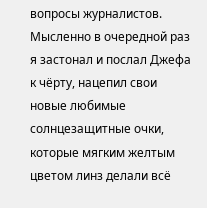вопросы журналистов.
Мысленно в очередной раз я застонал и послал Джефа к чёрту, нацепил свои новые любимые солнцезащитные очки, которые мягким желтым цветом линз делали всё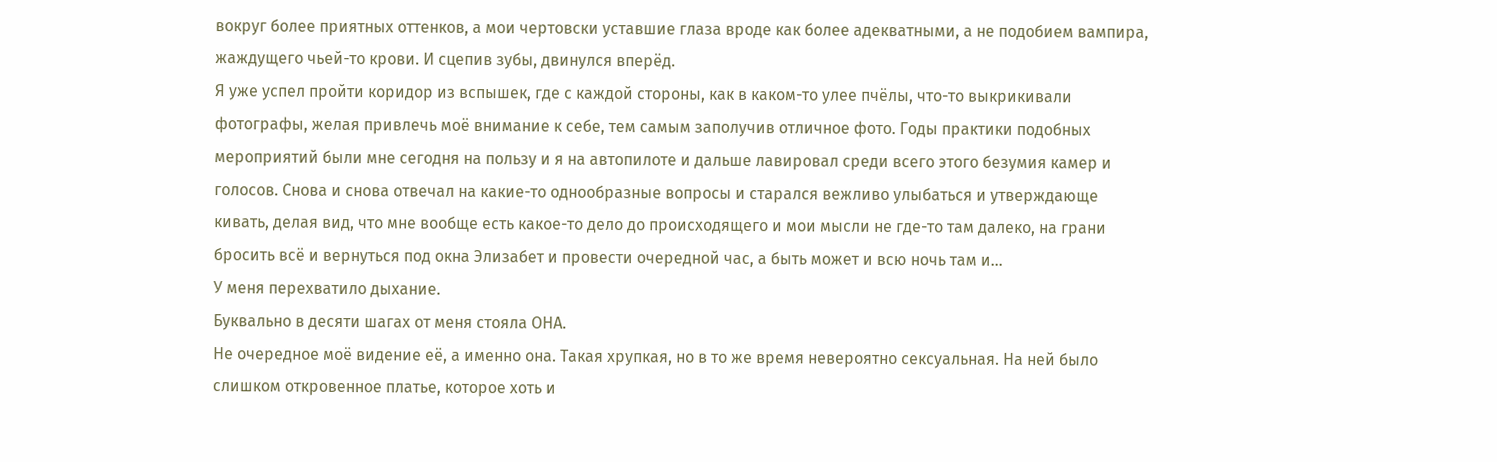вокруг более приятных оттенков, а мои чертовски уставшие глаза вроде как более адекватными, а не подобием вампира, жаждущего чьей-то крови. И сцепив зубы, двинулся вперёд.
Я уже успел пройти коридор из вспышек, где с каждой стороны, как в каком-то улее пчёлы, что-то выкрикивали фотографы, желая привлечь моё внимание к себе, тем самым заполучив отличное фото. Годы практики подобных мероприятий были мне сегодня на пользу и я на автопилоте и дальше лавировал среди всего этого безумия камер и голосов. Снова и снова отвечал на какие-то однообразные вопросы и старался вежливо улыбаться и утверждающе кивать, делая вид, что мне вообще есть какое-то дело до происходящего и мои мысли не где-то там далеко, на грани бросить всё и вернуться под окна Элизабет и провести очередной час, а быть может и всю ночь там и…
У меня перехватило дыхание.
Буквально в десяти шагах от меня стояла ОНА.
Не очередное моё видение её, а именно она. Такая хрупкая, но в то же время невероятно сексуальная. На ней было слишком откровенное платье, которое хоть и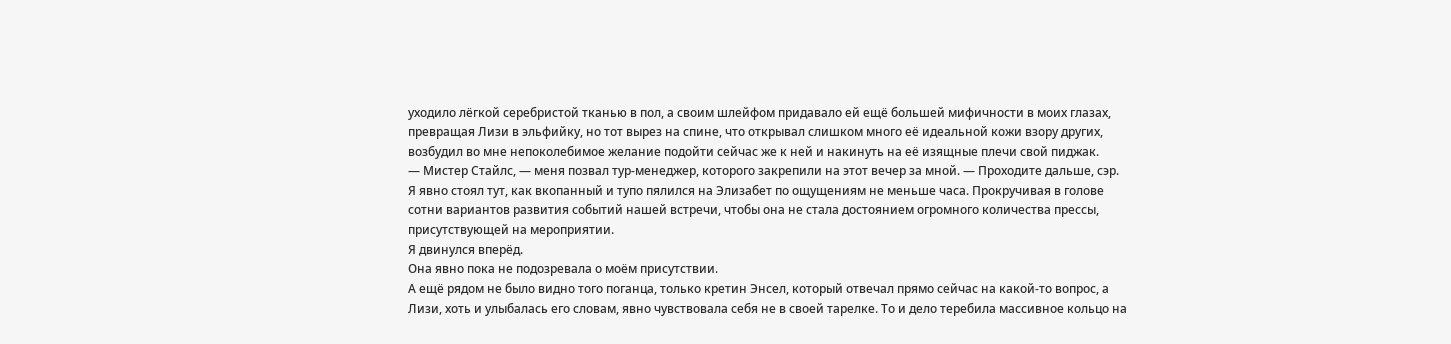уходило лёгкой серебристой тканью в пол, а своим шлейфом придавало ей ещё большей мифичности в моих глазах, превращая Лизи в эльфийку, но тот вырез на спине, что открывал слишком много её идеальной кожи взору других, возбудил во мне непоколебимое желание подойти сейчас же к ней и накинуть на её изящные плечи свой пиджак.
— Мистер Стайлс, — меня позвал тур-менеджер, которого закрепили на этот вечер за мной. — Проходите дальше, сэр.
Я явно стоял тут, как вкопанный и тупо пялился на Элизабет по ощущениям не меньше часа. Прокручивая в голове сотни вариантов развития событий нашей встречи, чтобы она не стала достоянием огромного количества прессы, присутствующей на мероприятии.
Я двинулся вперёд.
Она явно пока не подозревала о моём присутствии.
А ещё рядом не было видно того поганца, только кретин Энсел, который отвечал прямо сейчас на какой-то вопрос, а Лизи, хоть и улыбалась его словам, явно чувствовала себя не в своей тарелке. То и дело теребила массивное кольцо на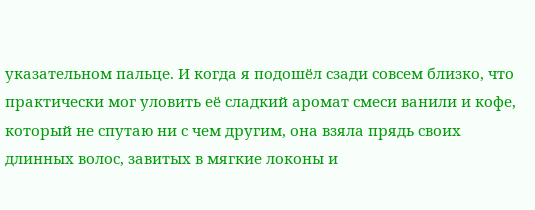указательном пальце. И когда я подошёл сзади совсем близко, что практически мог уловить её сладкий аромат смеси ванили и кофе, который не спутаю ни с чем другим, она взяла прядь своих длинных волос, завитых в мягкие локоны и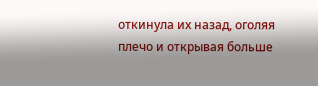откинула их назад, оголяя плечо и открывая больше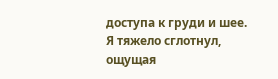доступа к груди и шее.
Я тяжело сглотнул, ощущая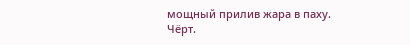мощный прилив жара в паху.
Чёрт.